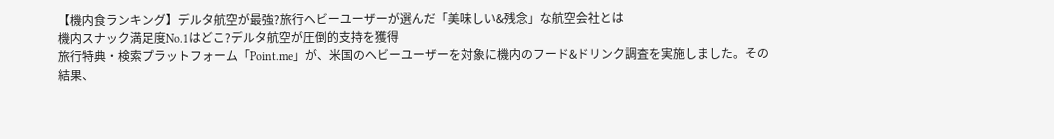【機内食ランキング】デルタ航空が最強?旅行ヘビーユーザーが選んだ「美味しい&残念」な航空会社とは
機内スナック満足度No.1はどこ?デルタ航空が圧倒的支持を獲得
旅行特典・検索プラットフォーム「Point.me」が、米国のヘビーユーザーを対象に機内のフード&ドリンク調査を実施しました。その結果、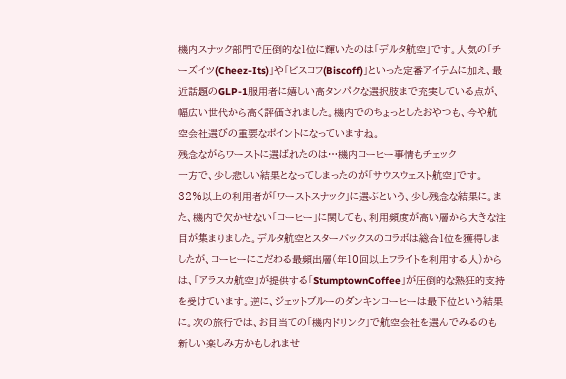機内スナック部門で圧倒的な1位に輝いたのは「デルタ航空」です。人気の「チーズイツ(Cheez-Its)」や「ビスコフ(Biscoff)」といった定番アイテムに加え、最近話題のGLP-1服用者に嬉しい高タンパクな選択肢まで充実している点が、幅広い世代から高く評価されました。機内でのちょっとしたおやつも、今や航空会社選びの重要なポイントになっていますね。
残念ながらワーストに選ばれたのは…機内コーヒー事情もチェック
一方で、少し悲しい結果となってしまったのが「サウスウェスト航空」です。32%以上の利用者が「ワーストスナック」に選ぶという、少し残念な結果に。また、機内で欠かせない「コーヒー」に関しても、利用頻度が高い層から大きな注目が集まりました。デルタ航空とスターバックスのコラボは総合1位を獲得しましたが、コーヒーにこだわる最頻出層(年10回以上フライトを利用する人)からは、「アラスカ航空」が提供する「StumptownCoffee」が圧倒的な熱狂的支持を受けています。逆に、ジェットブルーのダンキンコーヒーは最下位という結果に。次の旅行では、お目当ての「機内ドリンク」で航空会社を選んでみるのも新しい楽しみ方かもしれませ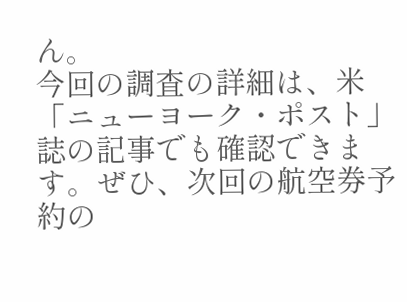ん。
今回の調査の詳細は、米「ニューヨーク・ポスト」誌の記事でも確認できます。ぜひ、次回の航空券予約の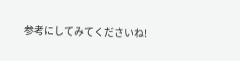参考にしてみてくださいね!